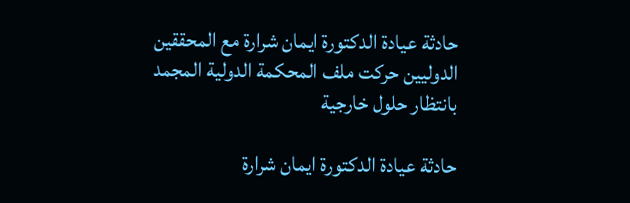حادثة عيادة الدكتورة ايمان شرارة مع المحققين الدوليين حركت ملف المحكمة الدولية المجمد بانتظار حلول خارجية

حادثة عيادة الدكتورة ايمان شرارة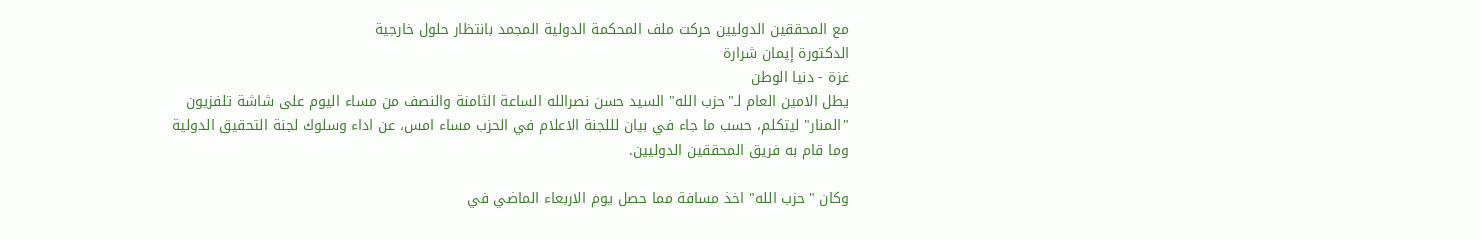مع المحققين الدوليين حركت ملف المحكمة الدولية المجمد بانتظار حلول خارجية
الدكتورة إيمان شرارة
غزة - دنيا الوطن
يطل الامين العام لـ"حزب الله" السيد حسن نصرالله الساعة الثامنة والنصف من مساء اليوم على شاشة تلفزيون "المنار" ليتكلم، حسب ما جاء في بيان لللجنة الاعلام في الحزب مساء امس، عن اداء وسلوك لجنة التحقيق الدولية وما قام به فريق المحققين الدوليين.

وكان "حزب الله" اخذ مسافة مما حصل يوم الاربعاء الماضي في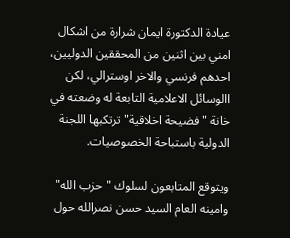عيادة الدكتورة ايمان شرارة من اشكال امني بين اثنين من المحققين الدوليين، احدهم فرنسي والاخر اوسترالي، لكن االوسائل الاعلامية التابعة له وضعته في خانة "فضيحة اخلاقية" ترتكبها اللجنة الدولية باستباحة الخصوصيات.

ويتوقع المتابعون لسلوك "حزب الله" وامينه العام السيد حسن نصرالله حول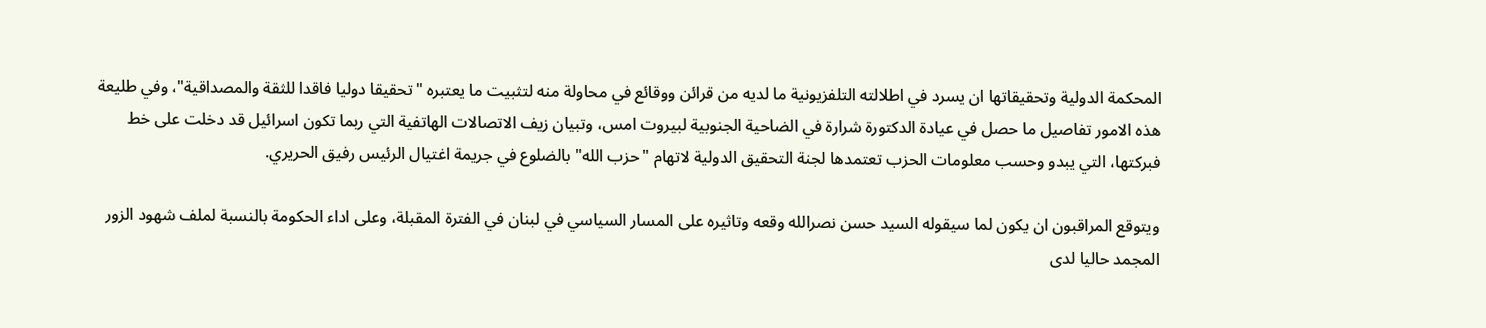المحكمة الدولية وتحقيقاتها ان يسرد في اطلالته التلفزيونية ما لديه من قرائن ووقائع في محاولة منه لتثبيت ما يعتبره "تحقيقا دوليا فاقدا للثقة والمصداقية"، وفي طليعة هذه الامور تفاصيل ما حصل في عيادة الدكتورة شرارة في الضاحية الجنوبية لبيروت امس، وتبيان زيف الاتصالات الهاتفية التي ربما تكون اسرائيل قد دخلت على خط فبركتها، التي يبدو وحسب معلومات الحزب تعتمدها لجنة التحقيق الدولية لاتهام "حزب الله" بالضلوع في جريمة اغتيال الرئيس رفيق الحريري.

ويتوقع المراقبون ان يكون لما سيقوله السيد حسن نصرالله وقعه وتاثيره على المسار السياسي في لبنان في الفترة المقبلة، وعلى اداء الحكومة بالنسبة لملف شهود الزور المجمد حاليا لدى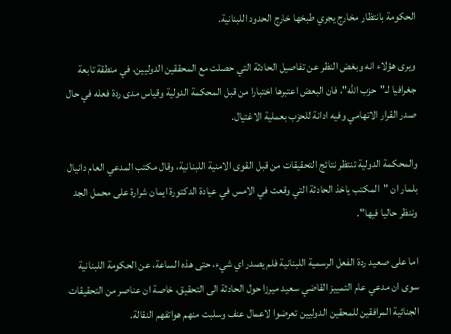الحكومة بانتظار مخارج يجري طبخها خارج الحدود اللبنانية.

ويرى هؤلاء انه وبغض النظر عن تفاصيل الحادثة التي حصلت مع المحققين الدوليين، في منطقة تابعة جغرافيا لـ"حزب الله"، فان البعض اعتبرها اختبارا من قبل المحكمة الدولية وقياس مدى ردة فعله في حال صدر القرار الاتهامي وفيه ادانة للحزب بعملية الاغتيال.

والمحكمة الدولية تنتظر نتائج التحقيقات من قبل القوى الامنية اللبنانية، وقال مكتب المدعي العام دانيال بلمار ان "المكتب ياخذ الحادثة التي وقعت في الامس في عيادة الدكتورة ايمان شرارة على محمل الجد وننظر حاليا فيها".

اما على صعيد ردة الفعل الرسمية اللبنانية فلم يصدر اي شيء، حتى هذه الساعة، عن الحكومة اللبنانية سوى ان مدعي عام التمييز القاضي سعيد ميرزا حول الحادثة الى التحقيق، خاصة ان عناصر من التحقيقات الجنائية المرافقين للمحقين الدوليين تعرضوا لاعمال عنف وسلبت منهم هواتفهم النقالة.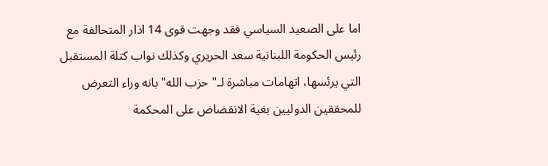اما على الصعيد السياسي فقد وجهت قوى 14 اذار المتحالفة مع رئيس الحكومة اللبنانية سعد الحريري وكذلك نواب كتلة المستقبل التي يرئسها، اتهامات مباشرة لـ"حزب الله" بانه وراء التعرض للمحققين الدوليين بغية الانقضاض على المحكمة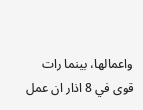واعمالها، بينما رات قوى في 8 اذار ان عمل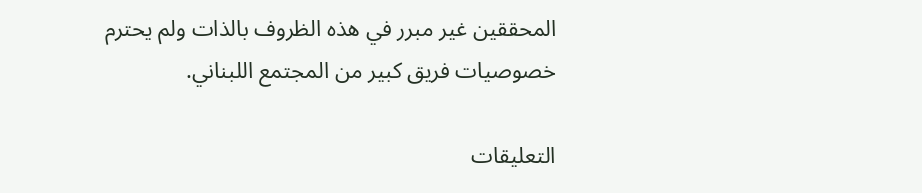المحققين غير مبرر في هذه الظروف بالذات ولم يحترم خصوصيات فريق كبير من المجتمع اللبناني.

التعليقات